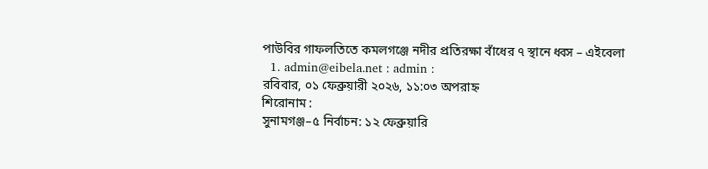পাউবির গাফলতিতে কমলগঞ্জে নদীর প্রতিরক্ষা বাঁধের ৭ স্থানে ধ্বস – এইবেলা
  1. admin@eibela.net : admin :
রবিবার, ০১ ফেব্রুয়ারী ২০২৬, ১১:০৩ অপরাহ্ন
শিরোনাম :
সুনামগঞ্জ–৫ নির্বাচন: ১২ ফেব্রুয়ারি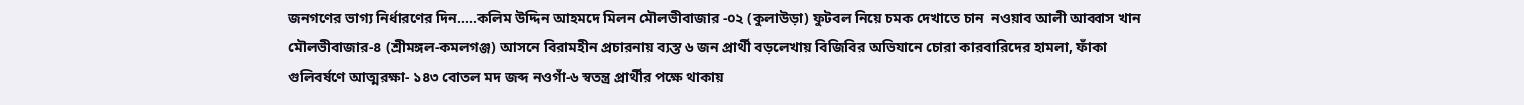জনগণের ভাগ্য নির্ধারণের দিন…..কলিম উদ্দিন আহম‌দে মিলন মৌলভীবাজার -০২ (কুলাউড়া) ফুটবল নিয়ে চমক দেখাতে চান  নওয়াব আলী আব্বাস খান মৌলভীবাজার-৪ (শ্রীমঙ্গল-কমলগঞ্জ) আসনে বিরামহীন প্রচারনায় ব্যস্ত ৬ জন প্রার্থী বড়লেখায় বিজিবির অভিযানে চোরা কারবারিদের হামলা, ফাঁকা গুলিবর্ষণে আত্মরক্ষা- ১৪৩ বোতল মদ জব্দ নওগাঁ-৬ স্বতন্ত্র প্রার্থীর পক্ষে থাকায়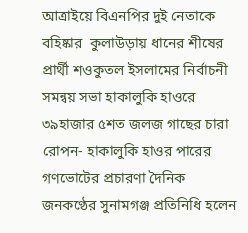আত্রাইয়ে বিএনপির দুই নেতাকে বহিষ্কার  কুলাউড়ায় ধানের শীষের প্রার্থী শওকুতল ইসলামের নির্বাচনী সমন্বয় সভা হাকালুকি হাওরে ৩৯হাজার ৫শত জলজ গাছের চারা রোপন- হাকালুকি হাওর পারের গণভোটের প্রচারণা দৈনিক জনকণ্ঠের সুনামগঞ্জ প্রতিনিধি হলেন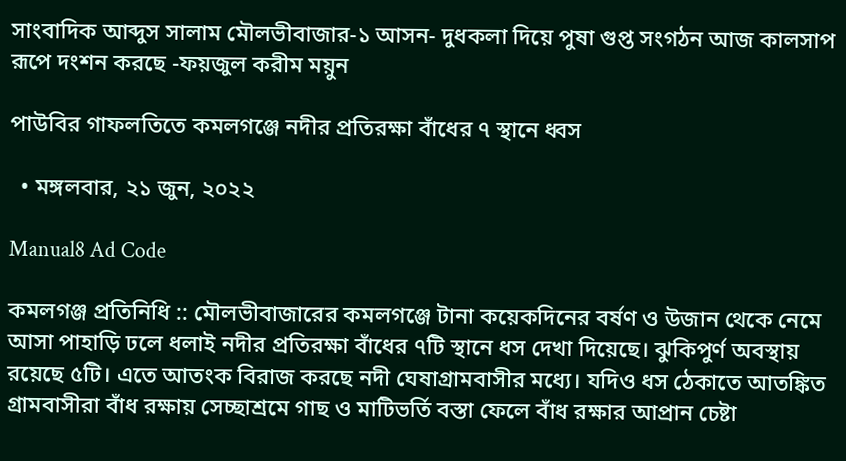সাংবাদিক আব্দুস সালাম মৌলভীবাজার-১ আসন- দুধকলা দিয়ে পুষা গুপ্ত সংগঠন আজ কালসাপ রূপে দংশন করছে -ফয়জুল করীম ময়ুন

পাউবির গাফলতিতে কমলগঞ্জে নদীর প্রতিরক্ষা বাঁধের ৭ স্থানে ধ্বস

  • মঙ্গলবার, ২১ জুন, ২০২২

Manual8 Ad Code

কমলগঞ্জ প্রতিনিধি :: মৌলভীবাজারের কমলগঞ্জে টানা কয়েকদিনের বর্ষণ ও উজান থেকে নেমে আসা পাহাড়ি ঢলে ধলাই নদীর প্রতিরক্ষা বাঁধের ৭টি স্থানে ধস দেখা দিয়েছে। ঝুকিপুর্ণ অবস্থায় রয়েছে ৫টি। এতে আতংক বিরাজ করছে নদী ঘেষাগ্রামবাসীর মধ্যে। যদিও ধস ঠেকাতে আতঙ্কিত গ্রামবাসীরা বাঁধ রক্ষায় সেচ্ছাশ্রমে গাছ ও মাটিভর্তি বস্তা ফেলে বাঁধ রক্ষার আপ্রান চেষ্টা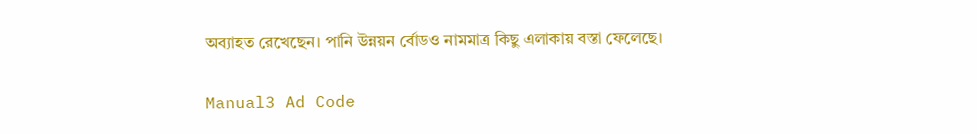অব্যাহত রেখেছেন। পানি উন্নয়ন র্বোডও নামমাত্র কিছু এলাকায় বস্তা ফেলেছে।

Manual3 Ad Code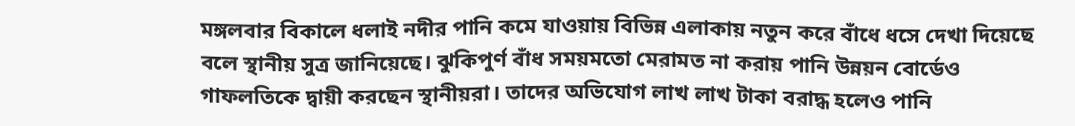মঙ্গলবার বিকালে ধলাই নদীর পানি কমে যাওয়ায় বিভিন্ন এলাকায় নতুন করে বাঁধে ধসে দেখা দিয়েছে বলে স্থানীয় সুত্র জানিয়েছে। ঝুকিপুর্ণ বাঁধ সময়মতো মেরামত না করায় পানি উন্নয়ন বোর্ডেও গাফলতিকে দ্বায়ী করছেন স্থানীয়রা। তাদের অভিযোগ লাখ লাখ টাকা বরাদ্ধ হলেও পানি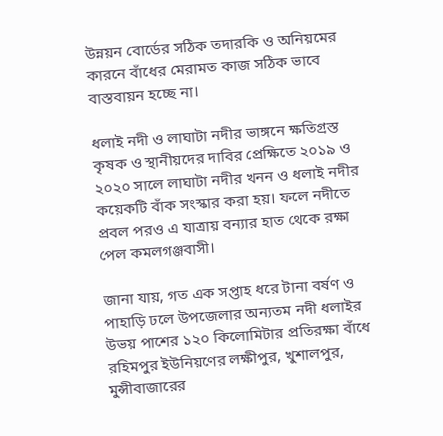উন্নয়ন বোর্ডের সঠিক তদারকি ও অনিয়মের কারনে বাঁধের মেরামত কাজ সঠিক ভাবে বাস্তবায়ন হচ্ছে না।

ধলাই নদী ও লাঘাটা নদীর ভাঙ্গনে ক্ষতিগ্রস্ত কৃষক ও স্থানীয়দের দাবির প্রেক্ষিতে ২০১৯ ও ২০২০ সালে লাঘাটা নদীর খনন ও ধলাই নদীর কয়েকটি বাঁক সংস্কার করা হয়। ফলে নদীতে প্রবল পরও এ যাত্রায় বন্যার হাত থেকে রক্ষা পেল কমলগঞ্জবাসী।

জানা যায়, গত এক সপ্তাহ ধরে টানা বর্ষণ ও পাহাড়ি ঢলে উপজেলার অন্যতম নদী ধলাইর উভয় পাশের ১২০ কিলোমিটার প্রতিরক্ষা বাঁধে রহিমপুর ইউনিয়ণের লক্ষীপুর, খুশালপুর, মুন্সীবাজারের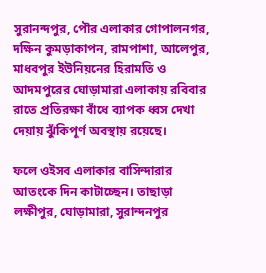সুরানন্দপুর, পৌর এলাকার গোপালনগর, দক্ষিন কুমড়াকাপন, রামপাশা, আলেপুর, মাধবপুর ইউনিয়নের হিরামতি ও আদমপুরের ঘোড়ামারা এলাকায় রবিবার রাতে প্রতিরক্ষা বাঁধে ব্যাপক ধ্বস দেখা দেয়ায় ঝুঁকিপূর্ণ অবস্থায় রয়েছে।

ফলে ওইসব এলাকার বাসিন্দারার আতংকে দিন কাটাচ্ছেন। তাছাড়া লক্ষীপুর, ঘোড়ামারা, সুরান্দনপুর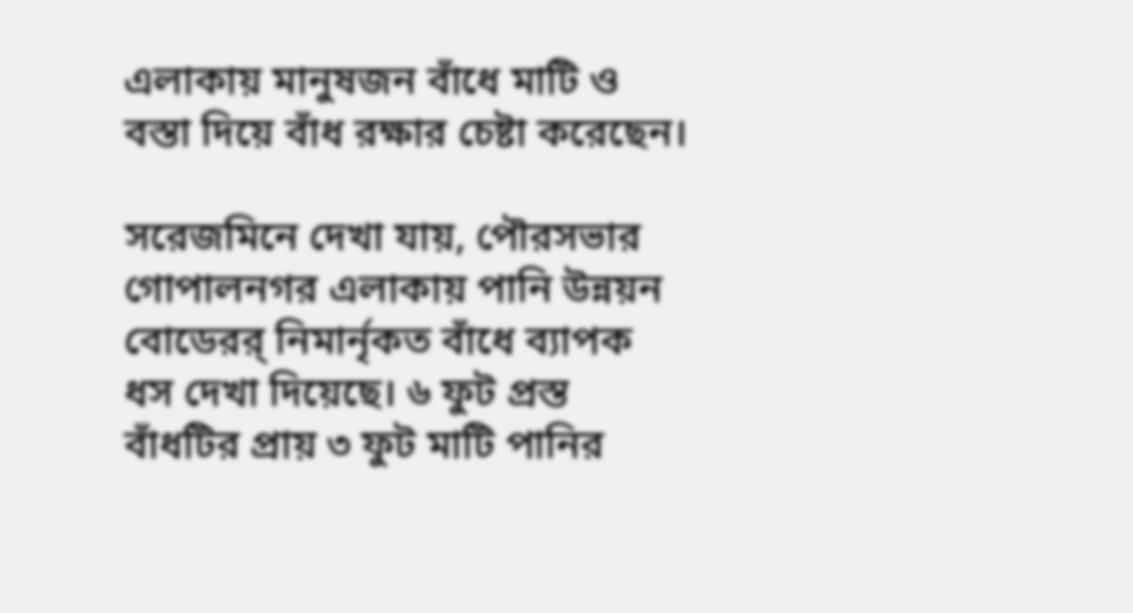এলাকায় মানুষজন বাঁধে মাটি ও বস্তা দিয়ে বাঁধ রক্ষার চেষ্টা করেছেন।

সরেজমিনে দেখা যায়, পৌরসভার গোপালনগর এলাকায় পানি উন্নয়ন বোডেরর্ নিমার্নৃকত বাঁধে ব্যাপক ধস দেখা দিয়েছে। ৬ ফুট প্রস্ত বাঁধটির প্রায় ৩ ফুট মাটি পানির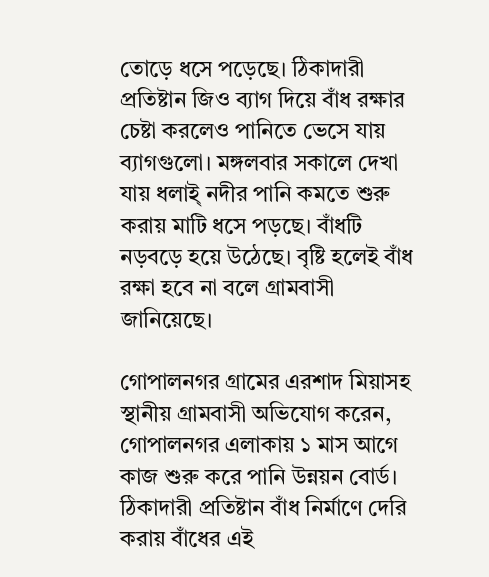তোড়ে ধসে পড়েছে। ঠিকাদারী প্রতিষ্টান জিও ব্যাগ দিয়ে বাঁধ রক্ষার চেষ্টা করলেও পানিতে ভেসে যায় ব্যাগগুলো। মঙ্গলবার সকালে দেখা যায় ধলাই্ নদীর পানি কমতে শুরু করায় মাটি ধসে পড়ছে। বাঁধটি নড়বড়ে হয়ে উঠেছে। বৃষ্টি হলেই বাঁধ রক্ষা হবে না বলে গ্রামবাসী জানিয়েছে।

গোপালনগর গ্রামের এরশাদ মিয়াসহ স্থানীয় গ্রামবাসী অভিযোগ করেন, গোপালনগর এলাকায় ১ মাস আগে কাজ শুরু করে পানি উন্নয়ন বোর্ড। ঠিকাদারী প্রতিষ্টান বাঁধ নির্মাণে দেরি করায় বাঁধের এই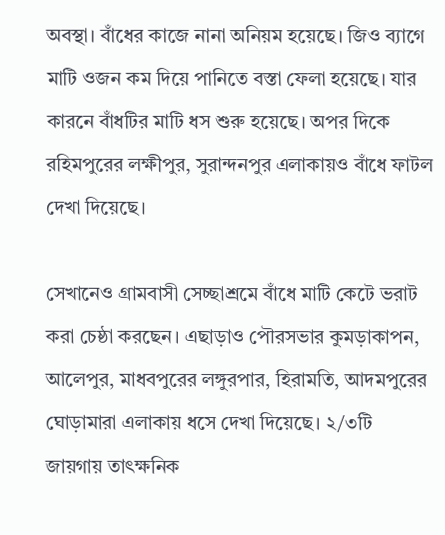অবস্থা। বাঁধের কাজে নানা অনিয়ম হয়েছে। জিও ব্যাগে মাটি ওজন কম দিয়ে পানিতে বস্তা ফেলা হয়েছে। যার কারনে বাঁধটির মাটি ধস শুরু হয়েছে। অপর দিকে রহিমপুরের লক্ষীপুর, সুরান্দনপুর এলাকায়ও বাঁধে ফাটল দেখা দিয়েছে।

সেখানেও গ্রামবাসী সেচ্ছাশ্রমে বাঁধে মাটি কেটে ভরাট করা চেষ্ঠা করছেন। এছাড়াও পৌরসভার কুমড়াকাপন, আলেপুর, মাধবপুরের লঙ্গুরপার, হিরামতি, আদমপুরের ঘোড়ামারা এলাকায় ধসে দেখা দিয়েছে। ২/৩টি জায়গায় তাৎক্ষনিক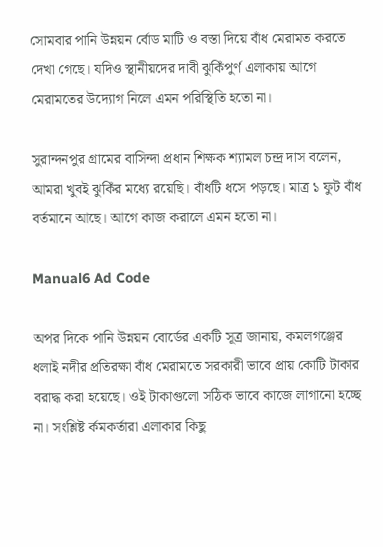সোমবার পানি উন্নয়ন র্বোড মাটি ও বস্তা দিয়ে বাঁধ মেরামত করতে দেখা গেছে। যদিও স্থানীয়দের দাবী ঝুকিঁপুর্ণ এলাকায় আগে মেরামতের উদ্যোগ নিলে এমন পরিস্থিতি হতো না।

সুরান্দনপুর গ্রামের বাসিন্দা প্রধান শিক্ষক শ্যামল চন্দ্র দাস বলেন, আমরা খুবই ঝুকিঁর মধ্যে রয়েছি। বাঁধটি ধসে পড়ছে। মাত্র ১ ফুট বাঁধ বর্তমানে আছে। আগে কাজ করালে এমন হতো না।

Manual6 Ad Code

অপর দিকে পানি উন্নয়ন বোর্ডের একটি সূত্র জানায়, কমলগঞ্জের ধলাই নদীর প্রতিরক্ষা বাঁধ মেরামতে সরকারী ভাবে প্রায় কোটি টাকার বরাদ্ধ করা হয়েছে। ওই টাকাগুলো সঠিক ভাবে কাজে লাগানো হচ্ছে না। সংশ্লিষ্ট র্কমকর্তারা এলাকার কিছু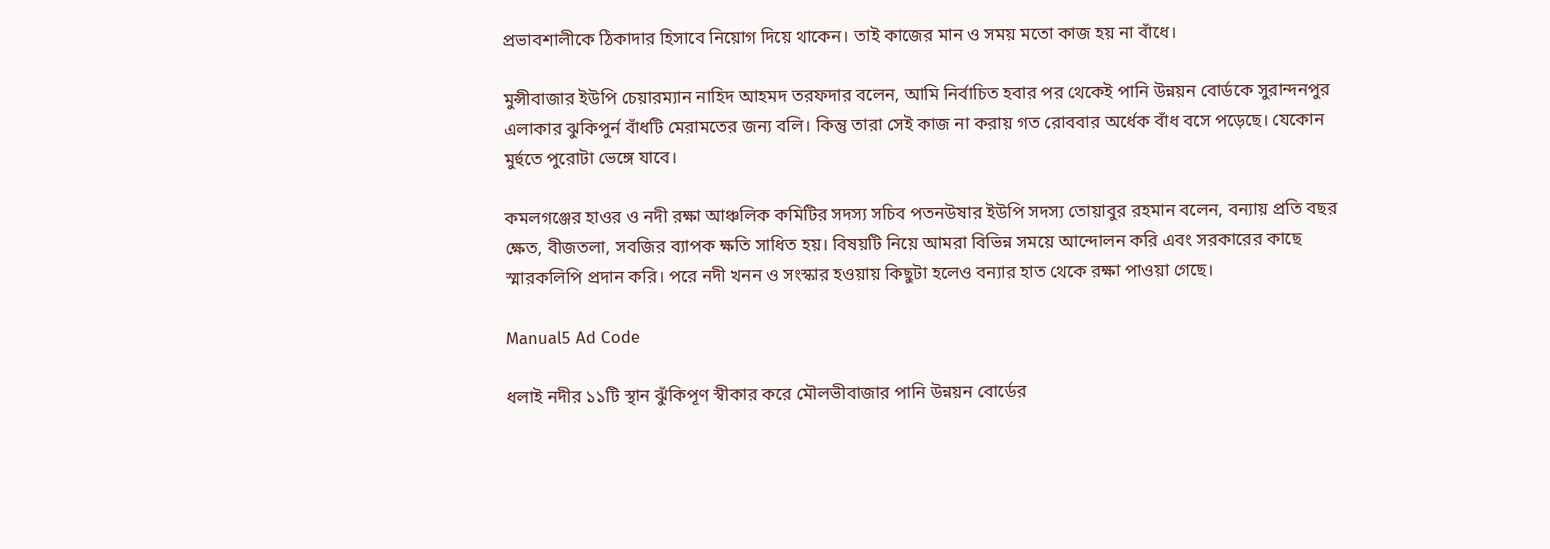প্রভাবশালীকে ঠিকাদার হিসাবে নিয়োগ দিয়ে থাকেন। তাই কাজের মান ও সময় মতো কাজ হয় না বাঁধে।

মুন্সীবাজার ইউপি চেয়ারম্যান নাহিদ আহমদ তরফদার বলেন, আমি নির্বাচিত হবার পর থেকেই পানি উন্নয়ন বোর্ডকে সুরান্দনপুর এলাকার ঝুকিপুর্ন বাঁধটি মেরামতের জন্য বলি। কিন্তু তারা সেই কাজ না করায় গত রোববার অর্ধেক বাঁধ বসে পড়েছে। যেকোন মুর্হুতে পুরোটা ভেঙ্গে যাবে।

কমলগঞ্জের হাওর ও নদী রক্ষা আঞ্চলিক কমিটির সদস্য সচিব পতনউষার ইউপি সদস্য তোয়াবুর রহমান বলেন, বন্যায় প্রতি বছর ক্ষেত, বীজতলা, সবজির ব্যাপক ক্ষতি সাধিত হয়। বিষয়টি নিয়ে আমরা বিভিন্ন সময়ে আন্দোলন করি এবং সরকারের কাছে স্মারকলিপি প্রদান করি। পরে নদী খনন ও সংস্কার হওয়ায় কিছুটা হলেও বন্যার হাত থেকে রক্ষা পাওয়া গেছে।

Manual5 Ad Code

ধলাই নদীর ১১টি স্থান ঝুঁকিপূণ স্বীকার করে মৌলভীবাজার পানি উন্নয়ন বোর্ডের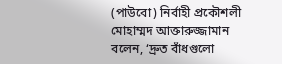(পাউবো) নির্বাহী প্রকৌশলী মোহাম্মদ আক্তারুজ্জামান বলেন, ‘দ্রুত বাঁধগুলো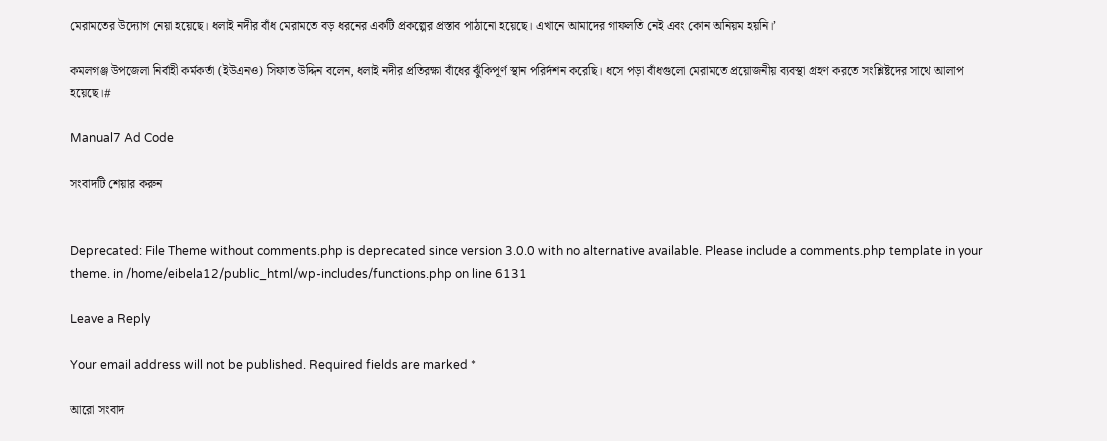মেরামতের উদ্যোগ নেয়া হয়েছে। ধলাই নদীর বাঁধ মেরামতে বড় ধরনের একটি প্রকল্পের প্রস্তাব পাঠানো হয়েছে। এখানে আমাদের গাফলতি নেই এবং কোন অনিয়ম হয়নি।’

কমলগঞ্জ উপজেলা নির্বাহী কর্মকর্তা (ইউএনও) সিফাত উদ্দিন বলেন, ধলাই নদীর প্রতিরক্ষা বাঁধের ঝুঁকিপূর্ণ স্থান পরির্দশন করেছি। ধসে পড়া বাঁধগুলো মেরামতে প্রয়োজনীয় ব্যবস্থা গ্রহণ করতে সংশ্লিষ্টদের সাথে আলাপ হয়েছে।#

Manual7 Ad Code

সংবাদটি শেয়ার করুন


Deprecated: File Theme without comments.php is deprecated since version 3.0.0 with no alternative available. Please include a comments.php template in your theme. in /home/eibela12/public_html/wp-includes/functions.php on line 6131

Leave a Reply

Your email address will not be published. Required fields are marked *

আরো সংবাদ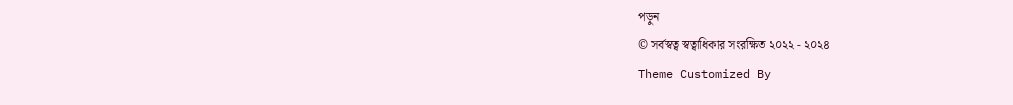পড়ুন
© সর্বস্বত্ব স্বত্বাধিকার সংরক্ষিত ২০২২ - ২০২৪
Theme Customized By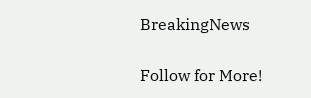BreakingNews

Follow for More!